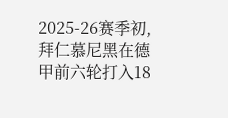2025-26赛季初,拜仁慕尼黑在德甲前六轮打入18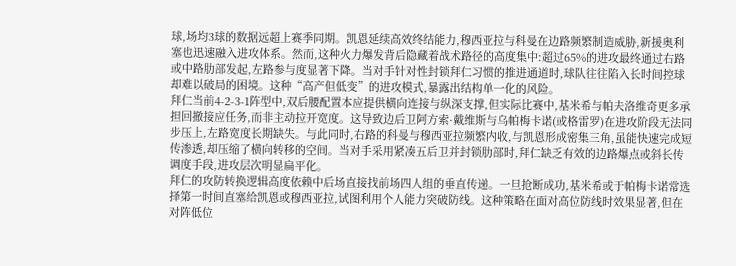球,场均3球的数据远超上赛季同期。凯恩延续高效终结能力,穆西亚拉与科曼在边路频繁制造威胁,新援奥利塞也迅速融入进攻体系。然而,这种火力爆发背后隐藏着战术路径的高度集中:超过65%的进攻最终通过右路或中路肋部发起,左路参与度显著下降。当对手针对性封锁拜仁习惯的推进通道时,球队往往陷入长时间控球却难以破局的困境。这种“高产但低变”的进攻模式,暴露出结构单一化的风险。
拜仁当前4-2-3-1阵型中,双后腰配置本应提供横向连接与纵深支撑,但实际比赛中,基米希与帕夫洛维奇更多承担回撤接应任务,而非主动拉开宽度。这导致边后卫阿方索·戴维斯与乌帕梅卡诺(或格雷罗)在进攻阶段无法同步压上,左路宽度长期缺失。与此同时,右路的科曼与穆西亚拉频繁内收,与凯恩形成密集三角,虽能快速完成短传渗透,却压缩了横向转移的空间。当对手采用紧凑五后卫并封锁肋部时,拜仁缺乏有效的边路爆点或斜长传调度手段,进攻层次明显扁平化。
拜仁的攻防转换逻辑高度依赖中后场直接找前场四人组的垂直传递。一旦抢断成功,基米希或于帕梅卡诺常选择第一时间直塞给凯恩或穆西亚拉,试图利用个人能力突破防线。这种策略在面对高位防线时效果显著,但在对阵低位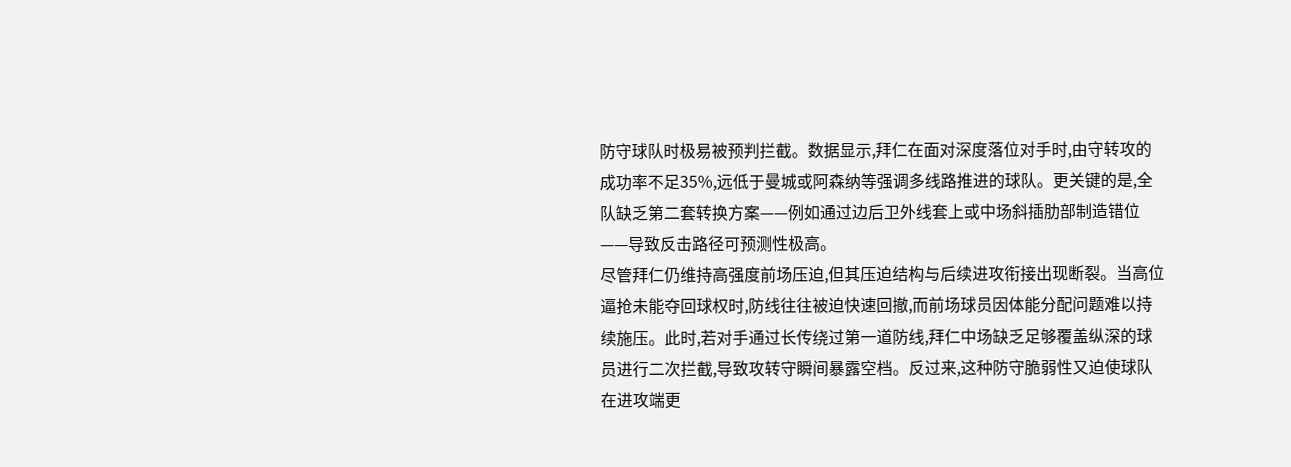防守球队时极易被预判拦截。数据显示,拜仁在面对深度落位对手时,由守转攻的成功率不足35%,远低于曼城或阿森纳等强调多线路推进的球队。更关键的是,全队缺乏第二套转换方案——例如通过边后卫外线套上或中场斜插肋部制造错位——导致反击路径可预测性极高。
尽管拜仁仍维持高强度前场压迫,但其压迫结构与后续进攻衔接出现断裂。当高位逼抢未能夺回球权时,防线往往被迫快速回撤,而前场球员因体能分配问题难以持续施压。此时,若对手通过长传绕过第一道防线,拜仁中场缺乏足够覆盖纵深的球员进行二次拦截,导致攻转守瞬间暴露空档。反过来,这种防守脆弱性又迫使球队在进攻端更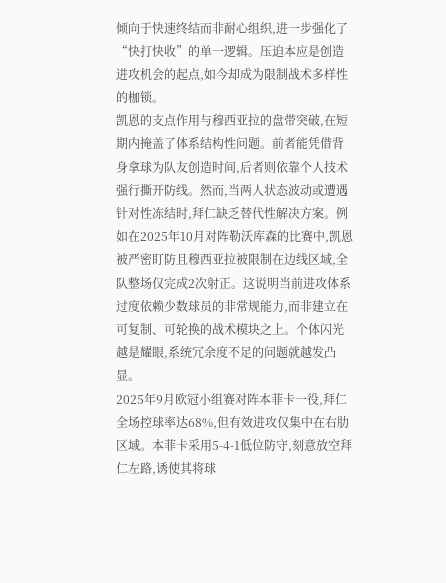倾向于快速终结而非耐心组织,进一步强化了“快打快收”的单一逻辑。压迫本应是创造进攻机会的起点,如今却成为限制战术多样性的枷锁。
凯恩的支点作用与穆西亚拉的盘带突破,在短期内掩盖了体系结构性问题。前者能凭借背身拿球为队友创造时间,后者则依靠个人技术强行撕开防线。然而,当两人状态波动或遭遇针对性冻结时,拜仁缺乏替代性解决方案。例如在2025年10月对阵勒沃库森的比赛中,凯恩被严密盯防且穆西亚拉被限制在边线区域,全队整场仅完成2次射正。这说明当前进攻体系过度依赖少数球员的非常规能力,而非建立在可复制、可轮换的战术模块之上。个体闪光越是耀眼,系统冗余度不足的问题就越发凸显。
2025年9月欧冠小组赛对阵本菲卡一役,拜仁全场控球率达68%,但有效进攻仅集中在右肋区域。本菲卡采用5-4-1低位防守,刻意放空拜仁左路,诱使其将球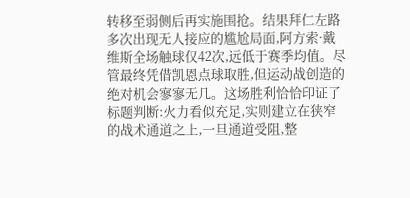转移至弱侧后再实施围抢。结果拜仁左路多次出现无人接应的尴尬局面,阿方索·戴维斯全场触球仅42次,远低于赛季均值。尽管最终凭借凯恩点球取胜,但运动战创造的绝对机会寥寥无几。这场胜利恰恰印证了标题判断:火力看似充足,实则建立在狭窄的战术通道之上,一旦通道受阻,整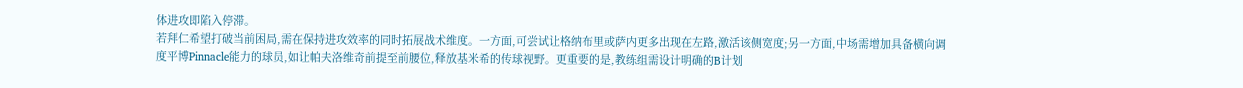体进攻即陷入停滞。
若拜仁希望打破当前困局,需在保持进攻效率的同时拓展战术维度。一方面,可尝试让格纳布里或萨内更多出现在左路,激活该侧宽度;另一方面,中场需增加具备横向调度平博Pinnacle能力的球员,如让帕夫洛维奇前提至前腰位,释放基米希的传球视野。更重要的是,教练组需设计明确的B计划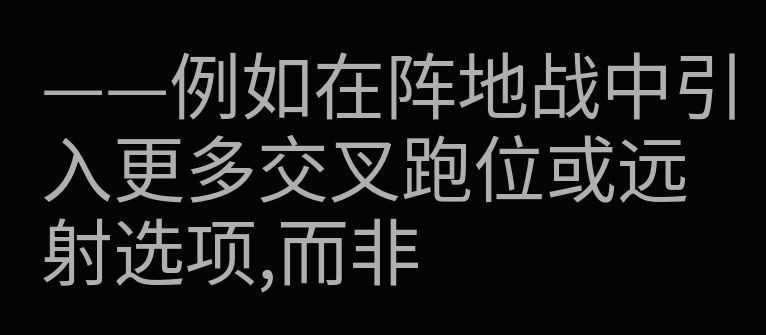——例如在阵地战中引入更多交叉跑位或远射选项,而非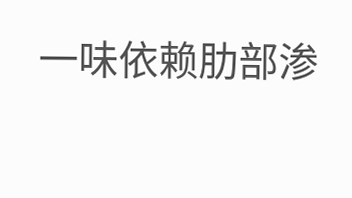一味依赖肋部渗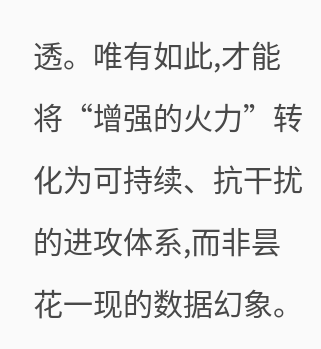透。唯有如此,才能将“增强的火力”转化为可持续、抗干扰的进攻体系,而非昙花一现的数据幻象。